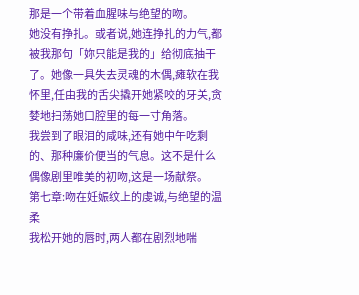那是一个带着血腥味与绝望的吻。
她没有挣扎。或者说,她连挣扎的力气,都被我那句「妳只能是我的」给彻底抽干了。她像一具失去灵魂的木偶,瘫软在我怀里,任由我的舌尖撬开她紧咬的牙关,贪婪地扫荡她口腔里的每一寸角落。
我尝到了眼泪的咸味,还有她中午吃剩的、那种廉价便当的气息。这不是什么偶像剧里唯美的初吻,这是一场献祭。
第七章:吻在妊娠纹上的虔诚,与绝望的温柔
我松开她的唇时,两人都在剧烈地喘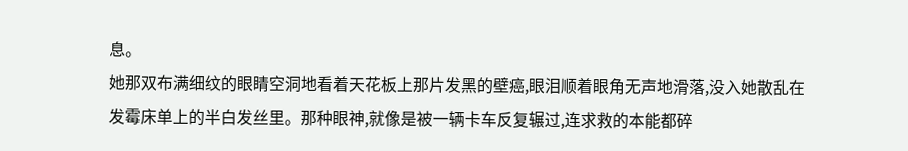息。
她那双布满细纹的眼睛空洞地看着天花板上那片发黑的壁癌,眼泪顺着眼角无声地滑落,没入她散乱在发霉床单上的半白发丝里。那种眼神,就像是被一辆卡车反复辗过,连求救的本能都碎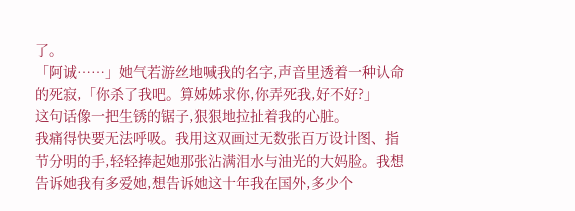了。
「阿诚……」她气若游丝地喊我的名字,声音里透着一种认命的死寂,「你杀了我吧。算姊姊求你,你弄死我,好不好?」
这句话像一把生锈的锯子,狠狠地拉扯着我的心脏。
我痛得快要无法呼吸。我用这双画过无数张百万设计图、指节分明的手,轻轻捧起她那张沾满泪水与油光的大妈脸。我想告诉她我有多爱她,想告诉她这十年我在国外,多少个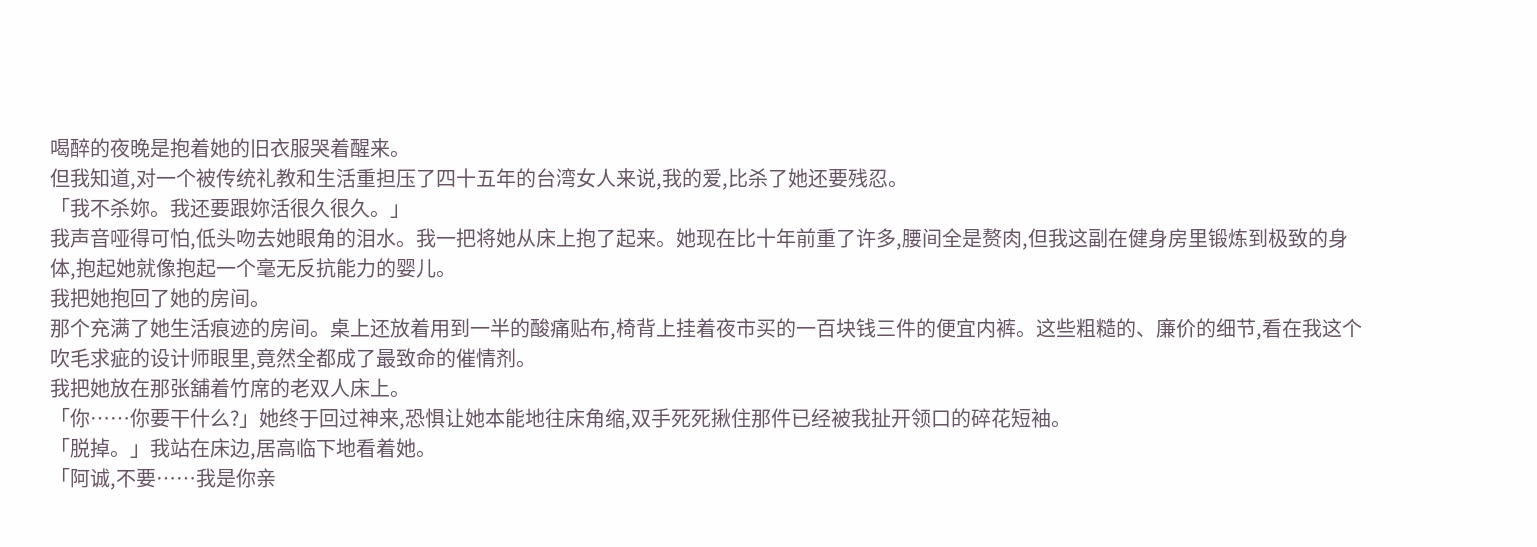喝醉的夜晚是抱着她的旧衣服哭着醒来。
但我知道,对一个被传统礼教和生活重担压了四十五年的台湾女人来说,我的爱,比杀了她还要残忍。
「我不杀妳。我还要跟妳活很久很久。」
我声音哑得可怕,低头吻去她眼角的泪水。我一把将她从床上抱了起来。她现在比十年前重了许多,腰间全是赘肉,但我这副在健身房里锻炼到极致的身体,抱起她就像抱起一个毫无反抗能力的婴儿。
我把她抱回了她的房间。
那个充满了她生活痕迹的房间。桌上还放着用到一半的酸痛贴布,椅背上挂着夜市买的一百块钱三件的便宜内裤。这些粗糙的、廉价的细节,看在我这个吹毛求疵的设计师眼里,竟然全都成了最致命的催情剂。
我把她放在那张舖着竹席的老双人床上。
「你……你要干什么?」她终于回过神来,恐惧让她本能地往床角缩,双手死死揪住那件已经被我扯开领口的碎花短袖。
「脱掉。」我站在床边,居高临下地看着她。
「阿诚,不要……我是你亲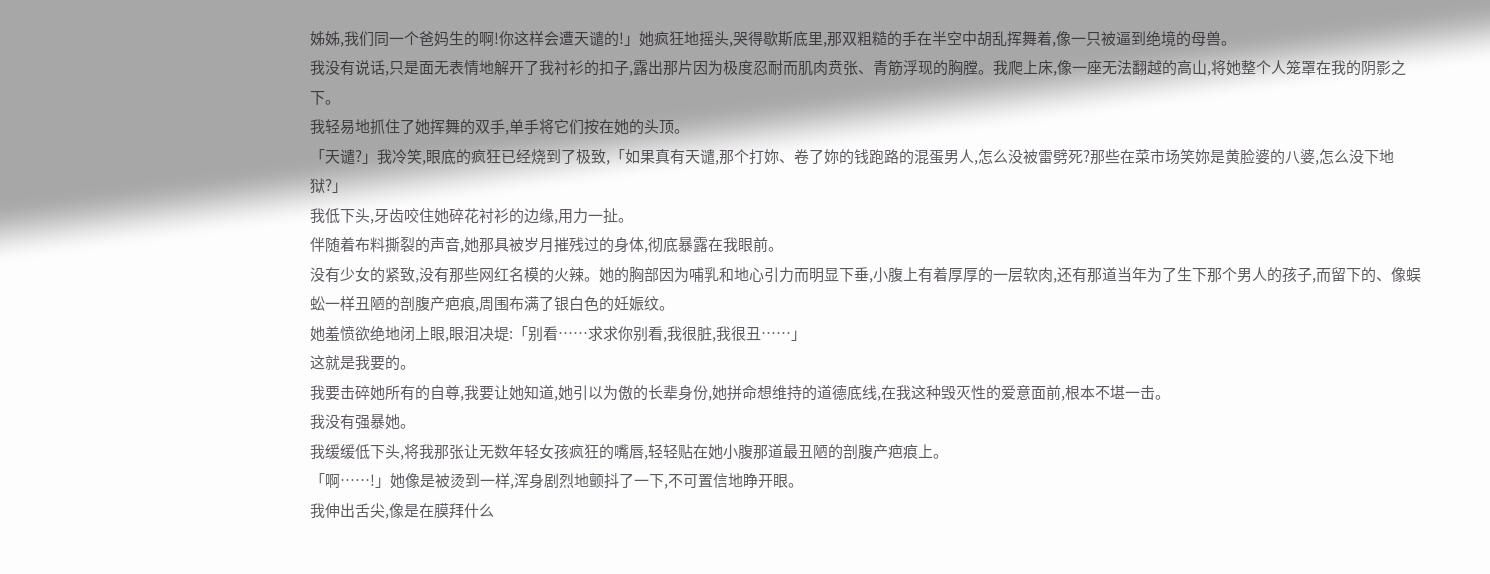姊姊,我们同一个爸妈生的啊!你这样会遭天谴的!」她疯狂地摇头,哭得歇斯底里,那双粗糙的手在半空中胡乱挥舞着,像一只被逼到绝境的母兽。
我没有说话,只是面无表情地解开了我衬衫的扣子,露出那片因为极度忍耐而肌肉贲张、青筋浮现的胸膛。我爬上床,像一座无法翻越的高山,将她整个人笼罩在我的阴影之下。
我轻易地抓住了她挥舞的双手,单手将它们按在她的头顶。
「天谴?」我冷笑,眼底的疯狂已经烧到了极致,「如果真有天谴,那个打妳、卷了妳的钱跑路的混蛋男人,怎么没被雷劈死?那些在菜市场笑妳是黄脸婆的八婆,怎么没下地狱?」
我低下头,牙齿咬住她碎花衬衫的边缘,用力一扯。
伴随着布料撕裂的声音,她那具被岁月摧残过的身体,彻底暴露在我眼前。
没有少女的紧致,没有那些网红名模的火辣。她的胸部因为哺乳和地心引力而明显下垂,小腹上有着厚厚的一层软肉,还有那道当年为了生下那个男人的孩子,而留下的、像蜈蚣一样丑陋的剖腹产疤痕,周围布满了银白色的妊娠纹。
她羞愤欲绝地闭上眼,眼泪决堤:「别看……求求你别看,我很脏,我很丑……」
这就是我要的。
我要击碎她所有的自尊,我要让她知道,她引以为傲的长辈身份,她拼命想维持的道德底线,在我这种毁灭性的爱意面前,根本不堪一击。
我没有强暴她。
我缓缓低下头,将我那张让无数年轻女孩疯狂的嘴唇,轻轻贴在她小腹那道最丑陋的剖腹产疤痕上。
「啊……!」她像是被烫到一样,浑身剧烈地颤抖了一下,不可置信地睁开眼。
我伸出舌尖,像是在膜拜什么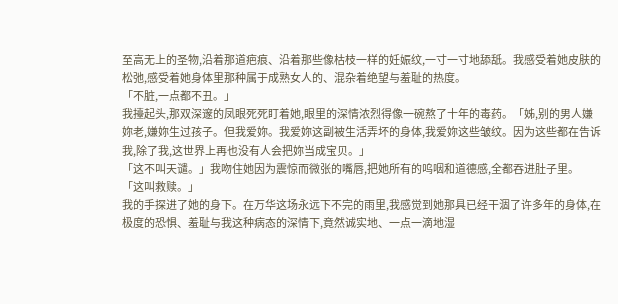至高无上的圣物,沿着那道疤痕、沿着那些像枯枝一样的妊娠纹,一寸一寸地舔舐。我感受着她皮肤的松弛,感受着她身体里那种属于成熟女人的、混杂着绝望与羞耻的热度。
「不脏,一点都不丑。」
我擡起头,那双深邃的凤眼死死盯着她,眼里的深情浓烈得像一碗熬了十年的毒药。「姊,别的男人嫌妳老,嫌妳生过孩子。但我爱妳。我爱妳这副被生活弄坏的身体,我爱妳这些皱纹。因为这些都在告诉我,除了我,这世界上再也没有人会把妳当成宝贝。」
「这不叫天谴。」我吻住她因为震惊而微张的嘴唇,把她所有的呜咽和道德感,全都吞进肚子里。
「这叫救赎。」
我的手探进了她的身下。在万华这场永远下不完的雨里,我感觉到她那具已经干涸了许多年的身体,在极度的恐惧、羞耻与我这种病态的深情下,竟然诚实地、一点一滴地湿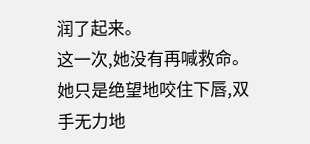润了起来。
这一次,她没有再喊救命。她只是绝望地咬住下唇,双手无力地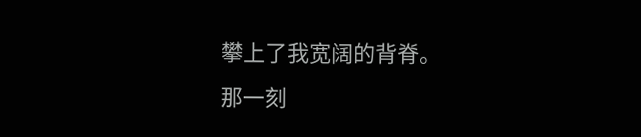攀上了我宽阔的背脊。
那一刻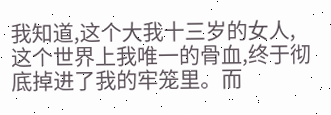我知道,这个大我十三岁的女人,这个世界上我唯一的骨血,终于彻底掉进了我的牢笼里。而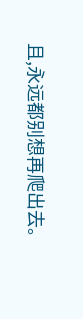且,永远都别想再爬出去。